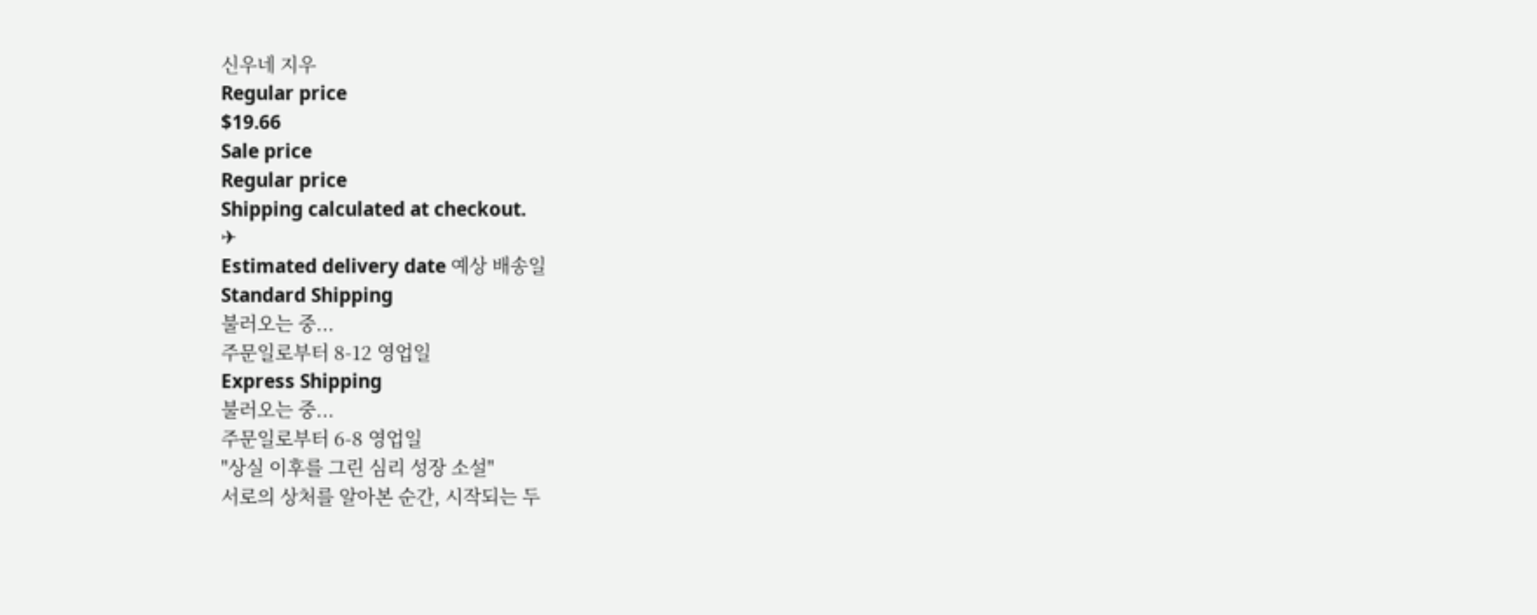신우네 지우
Regular price
$19.66
Sale price
Regular price
Shipping calculated at checkout.
✈
Estimated delivery date 예상 배송일
Standard Shipping
불러오는 중...
주문일로부터 8-12 영업일
Express Shipping
불러오는 중...
주문일로부터 6-8 영업일
"상실 이후를 그린 심리 성장 소설"
서로의 상처를 알아본 순간, 시작되는 두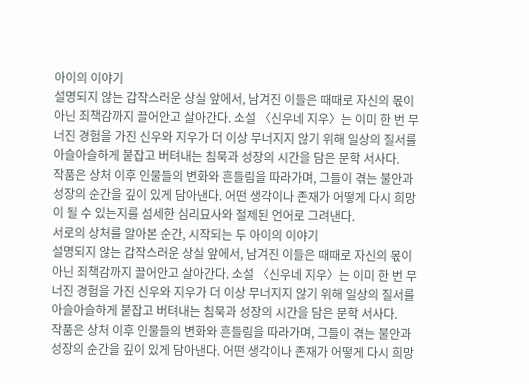아이의 이야기
설명되지 않는 갑작스러운 상실 앞에서, 남겨진 이들은 때때로 자신의 몫이 아닌 죄책감까지 끌어안고 살아간다. 소설 〈신우네 지우〉는 이미 한 번 무너진 경험을 가진 신우와 지우가 더 이상 무너지지 않기 위해 일상의 질서를 아슬아슬하게 붙잡고 버텨내는 침묵과 성장의 시간을 담은 문학 서사다.
작품은 상처 이후 인물들의 변화와 흔들림을 따라가며, 그들이 겪는 불안과 성장의 순간을 깊이 있게 담아낸다. 어떤 생각이나 존재가 어떻게 다시 희망이 될 수 있는지를 섬세한 심리묘사와 절제된 언어로 그려낸다.
서로의 상처를 알아본 순간, 시작되는 두 아이의 이야기
설명되지 않는 갑작스러운 상실 앞에서, 남겨진 이들은 때때로 자신의 몫이 아닌 죄책감까지 끌어안고 살아간다. 소설 〈신우네 지우〉는 이미 한 번 무너진 경험을 가진 신우와 지우가 더 이상 무너지지 않기 위해 일상의 질서를 아슬아슬하게 붙잡고 버텨내는 침묵과 성장의 시간을 담은 문학 서사다.
작품은 상처 이후 인물들의 변화와 흔들림을 따라가며, 그들이 겪는 불안과 성장의 순간을 깊이 있게 담아낸다. 어떤 생각이나 존재가 어떻게 다시 희망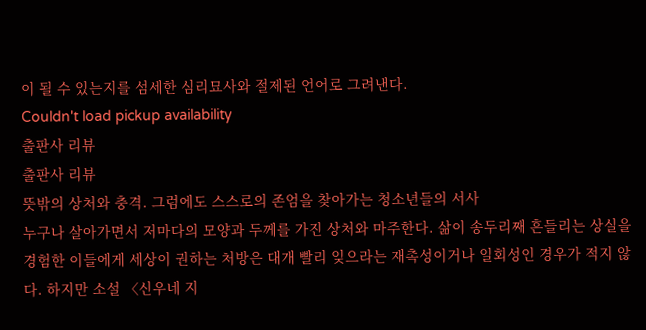이 될 수 있는지를 섬세한 심리묘사와 절제된 언어로 그려낸다.
Couldn't load pickup availability
출판사 리뷰
출판사 리뷰
뜻밖의 상처와 충격. 그럼에도 스스로의 존엄을 찾아가는 청소년들의 서사
누구나 살아가면서 저마다의 모양과 두께를 가진 상처와 마주한다. 삶이 송두리째 흔들리는 상실을 경험한 이들에게 세상이 권하는 처방은 대개 빨리 잊으라는 재촉성이거나 일회성인 경우가 적지 않다. 하지만 소설 〈신우네 지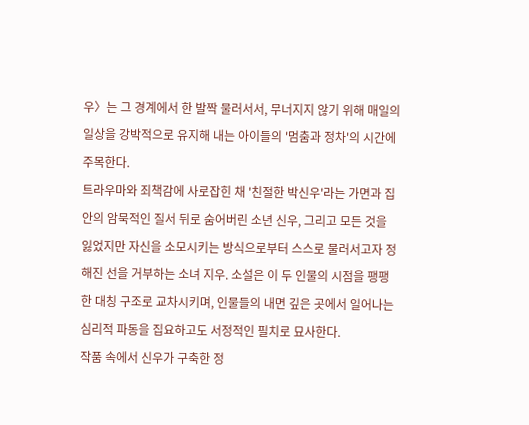우〉는 그 경계에서 한 발짝 물러서서, 무너지지 않기 위해 매일의 일상을 강박적으로 유지해 내는 아이들의 '멈춤과 정차'의 시간에 주목한다.
트라우마와 죄책감에 사로잡힌 채 '친절한 박신우'라는 가면과 집안의 암묵적인 질서 뒤로 숨어버린 소년 신우, 그리고 모든 것을 잃었지만 자신을 소모시키는 방식으로부터 스스로 물러서고자 정해진 선을 거부하는 소녀 지우. 소설은 이 두 인물의 시점을 팽팽한 대칭 구조로 교차시키며, 인물들의 내면 깊은 곳에서 일어나는 심리적 파동을 집요하고도 서정적인 필치로 묘사한다.
작품 속에서 신우가 구축한 정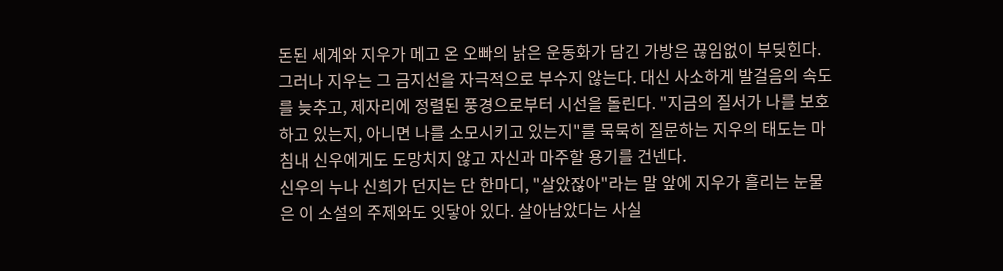돈된 세계와 지우가 메고 온 오빠의 낡은 운동화가 담긴 가방은 끊임없이 부딪힌다. 그러나 지우는 그 금지선을 자극적으로 부수지 않는다. 대신 사소하게 발걸음의 속도를 늦추고, 제자리에 정렬된 풍경으로부터 시선을 돌린다. "지금의 질서가 나를 보호하고 있는지, 아니면 나를 소모시키고 있는지"를 묵묵히 질문하는 지우의 태도는 마침내 신우에게도 도망치지 않고 자신과 마주할 용기를 건넨다.
신우의 누나 신희가 던지는 단 한마디, "살았잖아"라는 말 앞에 지우가 흘리는 눈물은 이 소설의 주제와도 잇닿아 있다. 살아남았다는 사실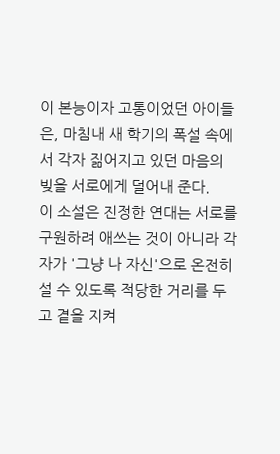이 본능이자 고통이었던 아이들은, 마침내 새 학기의 폭설 속에서 각자 짊어지고 있던 마음의 빚을 서로에게 덜어내 준다.
이 소설은 진정한 연대는 서로를 구원하려 애쓰는 것이 아니라 각자가 '그냥 나 자신'으로 온전히 설 수 있도록 적당한 거리를 두고 곁을 지켜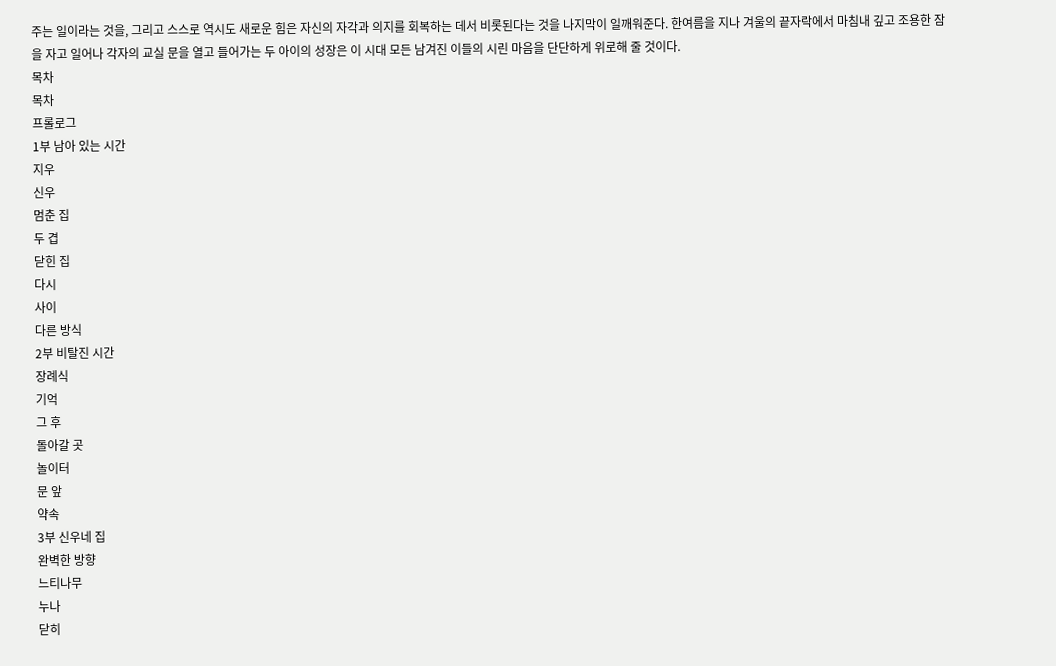주는 일이라는 것을, 그리고 스스로 역시도 새로운 힘은 자신의 자각과 의지를 회복하는 데서 비롯된다는 것을 나지막이 일깨워준다. 한여름을 지나 겨울의 끝자락에서 마침내 깊고 조용한 잠을 자고 일어나 각자의 교실 문을 열고 들어가는 두 아이의 성장은 이 시대 모든 남겨진 이들의 시린 마음을 단단하게 위로해 줄 것이다.
목차
목차
프롤로그
1부 남아 있는 시간
지우
신우
멈춘 집
두 겹
닫힌 집
다시
사이
다른 방식
2부 비탈진 시간
장례식
기억
그 후
돌아갈 곳
놀이터
문 앞
약속
3부 신우네 집
완벽한 방향
느티나무
누나
닫히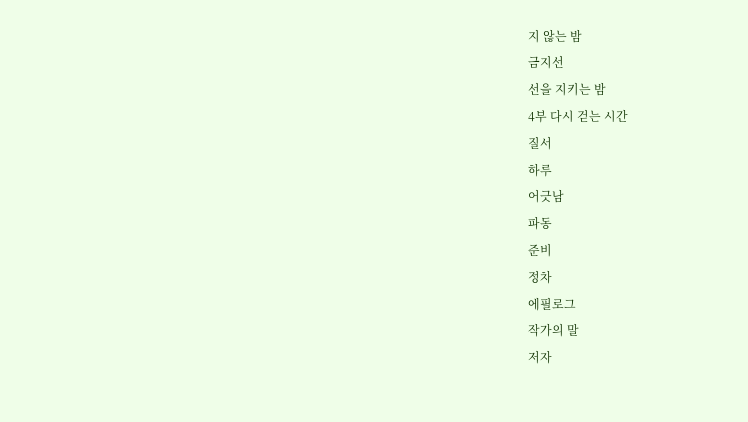지 않는 밤
금지선
선을 지키는 밤
4부 다시 걷는 시간
질서
하루
어긋남
파동
준비
정차
에필로그
작가의 말
저자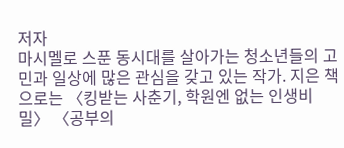저자
마시멜로 스푼 동시대를 살아가는 청소년들의 고민과 일상에 많은 관심을 갖고 있는 작가. 지은 책으로는 〈킹받는 사춘기, 학원엔 없는 인생비밀〉 〈공부의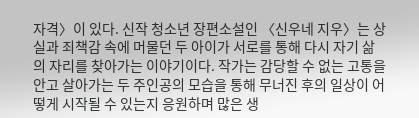자격〉이 있다. 신작 청소년 장편소설인 〈신우네 지우〉는 상실과 죄책감 속에 머물던 두 아이가 서로를 통해 다시 자기 삶의 자리를 찾아가는 이야기이다. 작가는 감당할 수 없는 고통을 안고 살아가는 두 주인공의 모습을 통해 무너진 후의 일상이 어떻게 시작될 수 있는지 응원하며 많은 생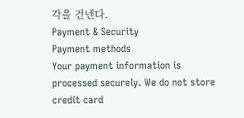각을 건넨다.
Payment & Security
Payment methods
Your payment information is processed securely. We do not store credit card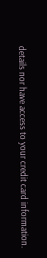details nor have access to your credit card information.